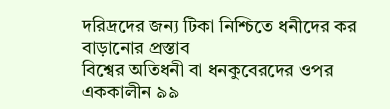দরিদ্রদের জন্য টিকা নিশ্চিতে ধনীদের কর বাড়ানোর প্রস্তাব
বিশ্বের অতিধনী বা ধনকুবেরদের ওপর এককালীন ৯৯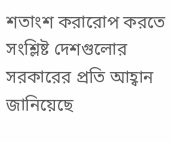শতাংশ করারোপ করতে সংশ্লিষ্ট দেশগুলোর সরকারের প্রতি আহ্বান জানিয়েছে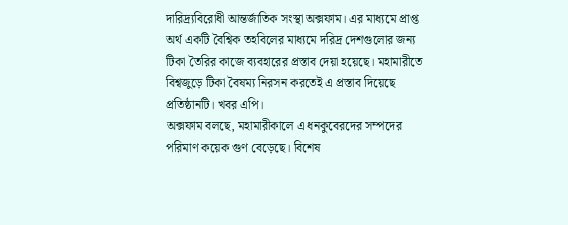দারিদ্র্যবিরোধী আন্তর্জাতিক সংস্থা অক্সফাম। এর মাধ্যমে প্রাপ্ত অর্থ একটি বৈশ্বিক তহবিলের মাধ্যমে দরিদ্র দেশগুলোর জন্য টিকা তৈরির কাজে ব্যবহারের প্রস্তাব দেয়া হয়েছে। মহামারীতে বিশ্বজুড়ে টিকা বৈষম্য নিরসন করতেই এ প্রস্তাব দিয়েছে প্রতিষ্ঠানটি। খবর এপি।
অক্সফাম বলছে, মহামারীকালে এ ধনকুবেরদের সম্পদের পরিমাণ কয়েক গুণ বেড়েছে। বিশেষ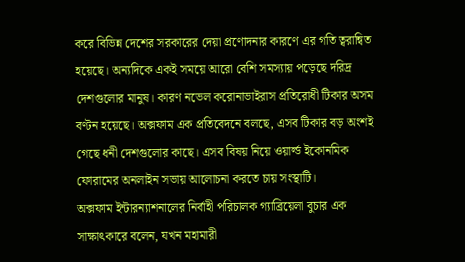করে বিভিন্ন দেশের সরকারের দেয়া প্রণোদনার কারণে এর গতি ত্বরান্বিত হয়েছে। অন্যদিকে একই সময়ে আরো বেশি সমস্যায় পড়েছে দরিদ্র দেশগুলোর মানুষ। কারণ নভেল করোনাভাইরাস প্রতিরোধী টিকার অসম বণ্টন হয়েছে। অক্সফাম এক প্রতিবেদনে বলছে, এসব টিকার বড় অংশই গেছে ধনী দেশগুলোর কাছে। এসব বিষয় নিয়ে ওয়ার্ল্ড ইকোনমিক ফোরামের অনলাইন সভায় আলোচনা করতে চায় সংস্থাটি।
অক্সফাম ইন্টারন্যাশনালের নির্বাহী পরিচালক গ্যাব্রিয়েলা বুচার এক সাক্ষাৎকারে বলেন, যখন মহামারী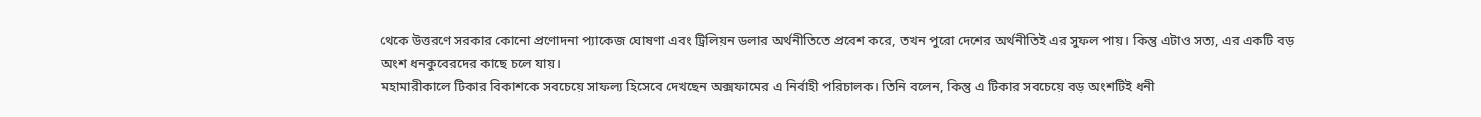থেকে উত্তরণে সরকার কোনো প্রণোদনা প্যাকেজ ঘোষণা এবং ট্রিলিয়ন ডলার অর্থনীতিতে প্রবেশ করে, তখন পুরো দেশের অর্থনীতিই এর সুফল পায়। কিন্তু এটাও সত্য, এর একটি বড় অংশ ধনকুবেরদের কাছে চলে যায়।
মহামারীকালে টিকার বিকাশকে সবচেয়ে সাফল্য হিসেবে দেখছেন অক্সফামের এ নির্বাহী পরিচালক। তিনি বলেন, কিন্তু এ টিকার সবচেয়ে বড় অংশটিই ধনী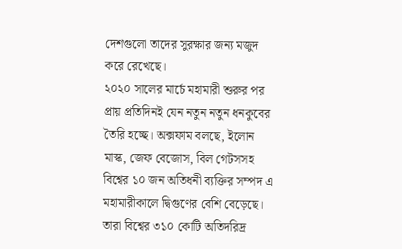দেশগুলো তাদের সুরক্ষার জন্য মজুদ করে রেখেছে।
২০২০ সালের মার্চে মহামারী শুরুর পর প্রায় প্রতিদিনই যেন নতুন নতুন ধনকুবের তৈরি হচ্ছে। অক্সফাম বলছে, ইলোন মাস্ক, জেফ বেজোস, বিল গেটসসহ বিশ্বের ১০ জন অতিধনী ব্যক্তির সম্পদ এ মহামারীকালে দ্বিগুণের বেশি বেড়েছে। তারা বিশ্বের ৩১০ কোটি অতিদরিদ্র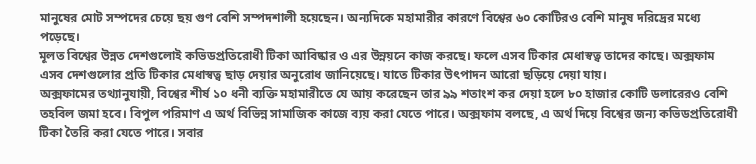মানুষের মোট সম্পদের চেয়ে ছয় গুণ বেশি সম্পদশালী হয়েছেন। অন্যদিকে মহামারীর কারণে বিশ্বের ৬০ কোটিরও বেশি মানুষ দরিদ্রের মধ্যে পড়েছে।
মূলত বিশ্বের উন্নত দেশগুলোই কভিডপ্রতিরোধী টিকা আবিষ্কার ও এর উন্নয়নে কাজ করছে। ফলে এসব টিকার মেধাস্বত্ব তাদের কাছে। অক্সফাম এসব দেশগুলোর প্রতি টিকার মেধাস্বত্ব ছাড় দেয়ার অনুরোধ জানিয়েছে। যাতে টিকার উৎপাদন আরো ছড়িয়ে দেয়া যায়।
অক্সফামের তথ্যানুযায়ী, বিশ্বের শীর্ষ ১০ ধনী ব্যক্তি মহামারীতে যে আয় করেছেন তার ৯৯ শতাংশ কর দেয়া হলে ৮০ হাজার কোটি ডলারেরও বেশি তহবিল জমা হবে। বিপুল পরিমাণ এ অর্থ বিভিন্ন সামাজিক কাজে ব্যয় করা যেতে পারে। অক্সফাম বলছে, এ অর্থ দিয়ে বিশ্বের জন্য কভিডপ্রতিরোধী টিকা তৈরি করা যেতে পারে। সবার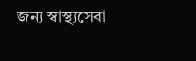জন্য স্বাস্থ্যসেবা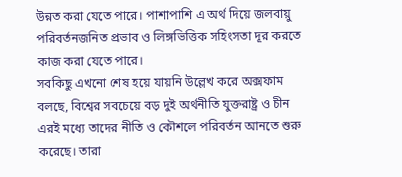উন্নত করা যেতে পারে। পাশাপাশি এ অর্থ দিয়ে জলবায়ু পরিবর্তনজনিত প্রভাব ও লিঙ্গভিত্তিক সহিংসতা দূর করতে কাজ করা যেতে পারে।
সবকিছু এখনো শেষ হয়ে যায়নি উল্লেখ করে অক্সফাম বলছে, বিশ্বের সবচেয়ে বড় দুই অর্থনীতি যুক্তরাষ্ট্র ও চীন এরই মধ্যে তাদের নীতি ও কৌশলে পরিবর্তন আনতে শুরু করেছে। তারা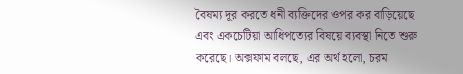বৈষম্য দূর করতে ধনী ব্যক্তিদের ওপর কর বাড়িয়েছে এবং একচেটিয়া আধিপত্যের বিষয়ে ব্যবস্থা নিতে শুরু করেছে। অক্সফাম বলছে, এর অর্থ হলো, চরম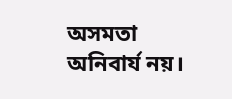অসমতা অনিবার্য নয়।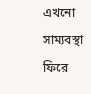এখনো সাম্যবস্থা ফিরে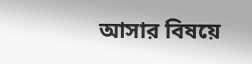আসার বিষয়ে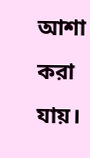আশা করা যায়।